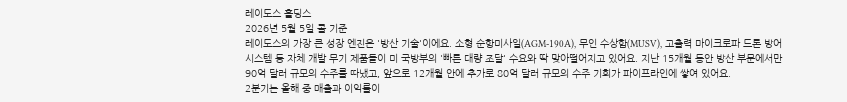레이도스 홀딩스
2026년 5월 5일 콜 기준
레이도스의 가장 큰 성장 엔진은 '방산 기술'이에요. 소형 순항미사일(AGM-190A), 무인 수상함(MUSV), 고출력 마이크로파 드론 방어 시스템 등 자체 개발 무기 제품들이 미 국방부의 '빠른 대량 조달' 수요와 딱 맞아떨어지고 있어요. 지난 15개월 동안 방산 부문에서만 90억 달러 규모의 수주를 따냈고, 앞으로 12개월 안에 추가로 80억 달러 규모의 수주 기회가 파이프라인에 쌓여 있어요.
2분기는 올해 중 매출과 이익률이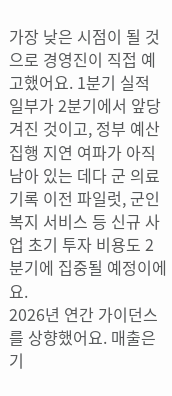가장 낮은 시점이 될 것으로 경영진이 직접 예고했어요. 1분기 실적 일부가 2분기에서 앞당겨진 것이고, 정부 예산 집행 지연 여파가 아직 남아 있는 데다 군 의료 기록 이전 파일럿, 군인 복지 서비스 등 신규 사업 초기 투자 비용도 2분기에 집중될 예정이에요.
2026년 연간 가이던스를 상향했어요. 매출은 기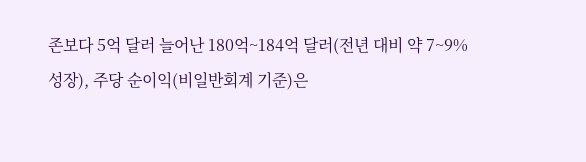존보다 5억 달러 늘어난 180억~184억 달러(전년 대비 약 7~9% 성장), 주당 순이익(비일반회계 기준)은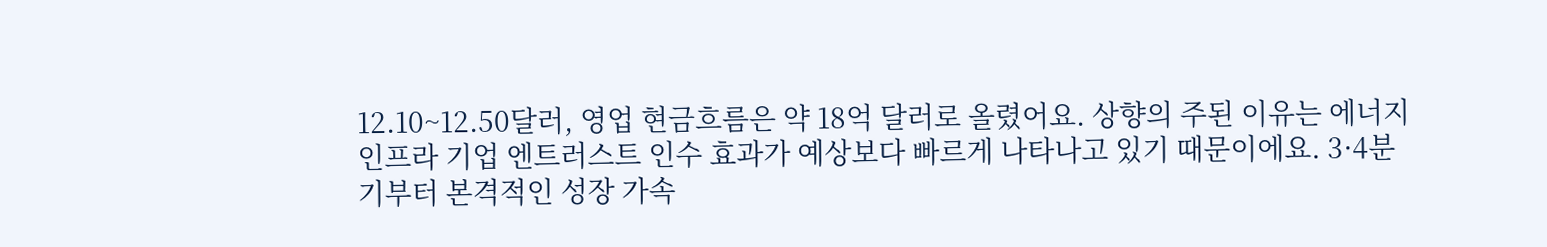12.10~12.50달러, 영업 현금흐름은 약 18억 달러로 올렸어요. 상향의 주된 이유는 에너지 인프라 기업 엔트러스트 인수 효과가 예상보다 빠르게 나타나고 있기 때문이에요. 3·4분기부터 본격적인 성장 가속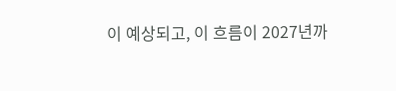이 예상되고, 이 흐름이 2027년까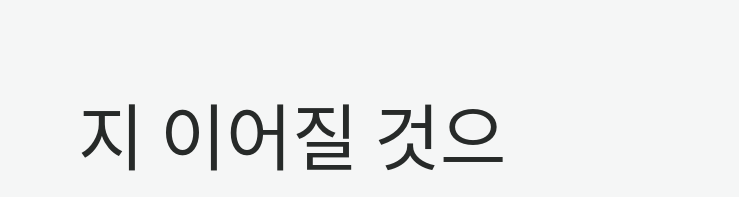지 이어질 것으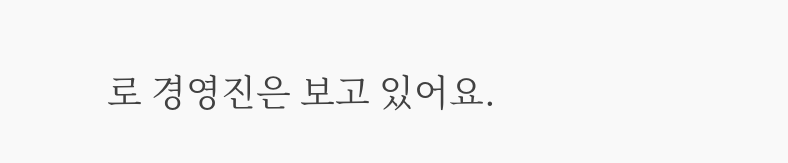로 경영진은 보고 있어요.